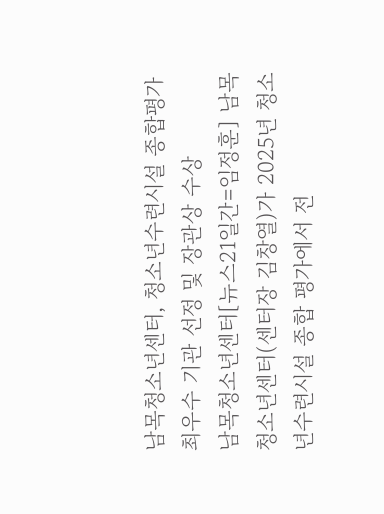남목청소년센터, 청소년수련시설 종합평가 최우수 기관 선정 및 장관상 수상
남목청소년센터[뉴스21일간=임정훈] 남목청소년센터(센터장 김창열)가 2025년 청소년수련시설 종합 평가에서 전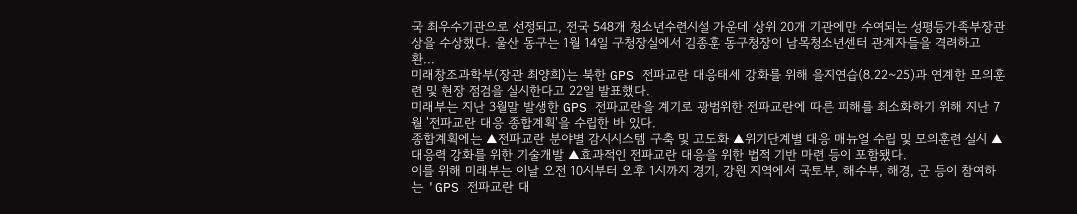국 최우수기관으로 선정되고, 전국 548개 청소년수련시설 가운데 상위 20개 기관에만 수여되는 성평등가족부장관상을 수상했다. 울산 동구는 1월 14일 구청장실에서 김종훈 동구청장이 남목청소년센터 관계자들을 격려하고 환...
미래창조과학부(장관 최양희)는 북한 GPS 전파교란 대응태세 강화를 위해 을지연습(8.22~25)과 연계한 모의훈련 및 현장 점검을 실시한다고 22일 발표했다.
미래부는 지난 3월말 발생한 GPS 전파교란을 계기로 광범위한 전파교란에 따른 피해를 최소화하기 위해 지난 7월 '전파교란 대응 종합계획'을 수립한 바 있다.
종합계획에는 ▲전파교란 분야별 감시시스템 구축 및 고도화 ▲위기단계별 대응 매뉴얼 수립 및 모의훈련 실시 ▲대응력 강화를 위한 기술개발 ▲효과적인 전파교란 대응을 위한 법적 기반 마련 등이 포함됐다.
이를 위해 미래부는 이날 오전 10시부터 오후 1시까지 경기, 강원 지역에서 국토부, 해수부, 해경, 군 등이 참여하는 'GPS 전파교란 대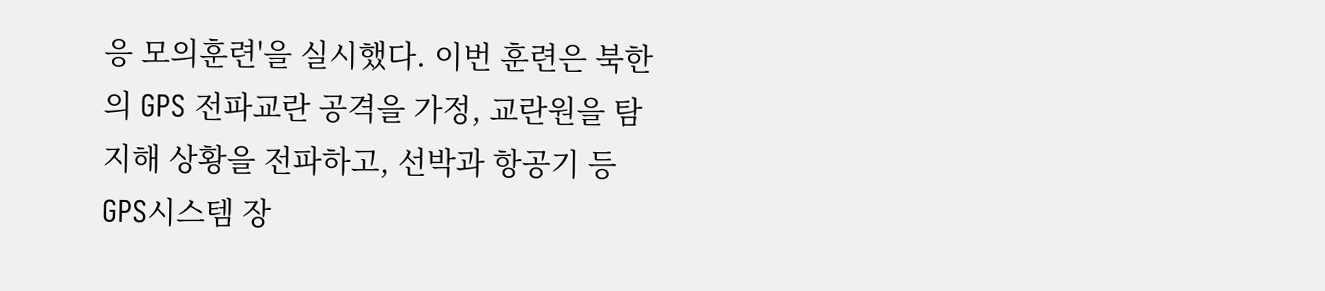응 모의훈련'을 실시했다. 이번 훈련은 북한의 GPS 전파교란 공격을 가정, 교란원을 탐지해 상황을 전파하고, 선박과 항공기 등 GPS시스템 장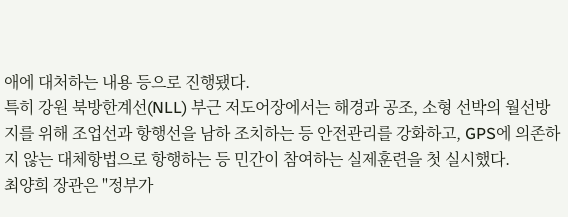애에 대처하는 내용 등으로 진행됐다.
특히 강원 북방한계선(NLL) 부근 저도어장에서는 해경과 공조, 소형 선박의 월선방지를 위해 조업선과 항행선을 남하 조치하는 등 안전관리를 강화하고, GPS에 의존하지 않는 대체항법으로 항행하는 등 민간이 참여하는 실제훈련을 첫 실시했다.
최양희 장관은 "정부가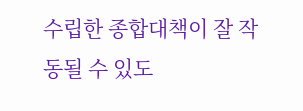수립한 종합대책이 잘 작동될 수 있도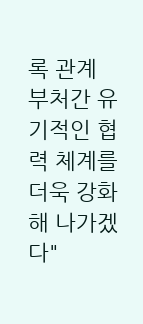록 관계 부처간 유기적인 협력 체계를 더욱 강화해 나가겠다"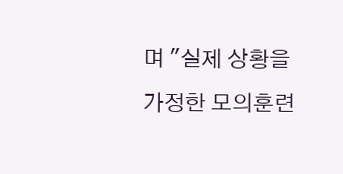며 "실제 상황을 가정한 모의훈련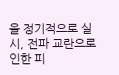을 정기적으로 실시, 전파 교란으로 인한 피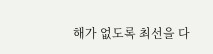해가 없도록 최선을 다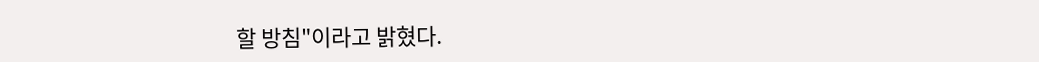할 방침"이라고 밝혔다.